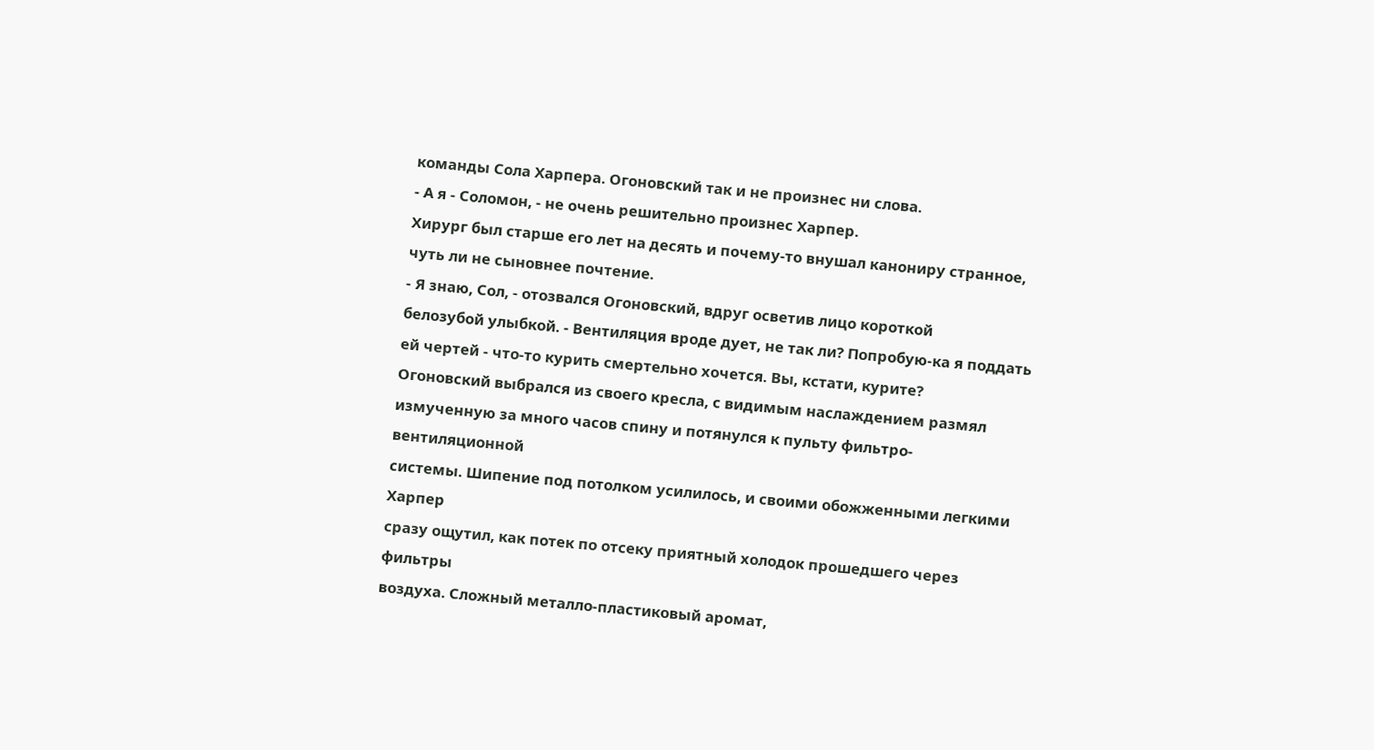команды Сола Харпера. Огоновский так и не произнес ни слова.
- А я - Соломон, - не очень решительно произнес Харпер.
Хирург был старше его лет на десять и почему-то внушал канониру странное,
чуть ли не сыновнее почтение.
- Я знаю, Сол, - отозвался Огоновский, вдруг осветив лицо короткой
белозубой улыбкой. - Вентиляция вроде дует, не так ли? Попробую-ка я поддать
ей чертей - что-то курить смертельно хочется. Вы, кстати, курите?
Огоновский выбрался из своего кресла, с видимым наслаждением размял
измученную за много часов спину и потянулся к пульту фильтро-вентиляционной
системы. Шипение под потолком усилилось, и своими обожженными легкими Харпер
сразу ощутил, как потек по отсеку приятный холодок прошедшего через фильтры
воздуха. Сложный металло-пластиковый аромат,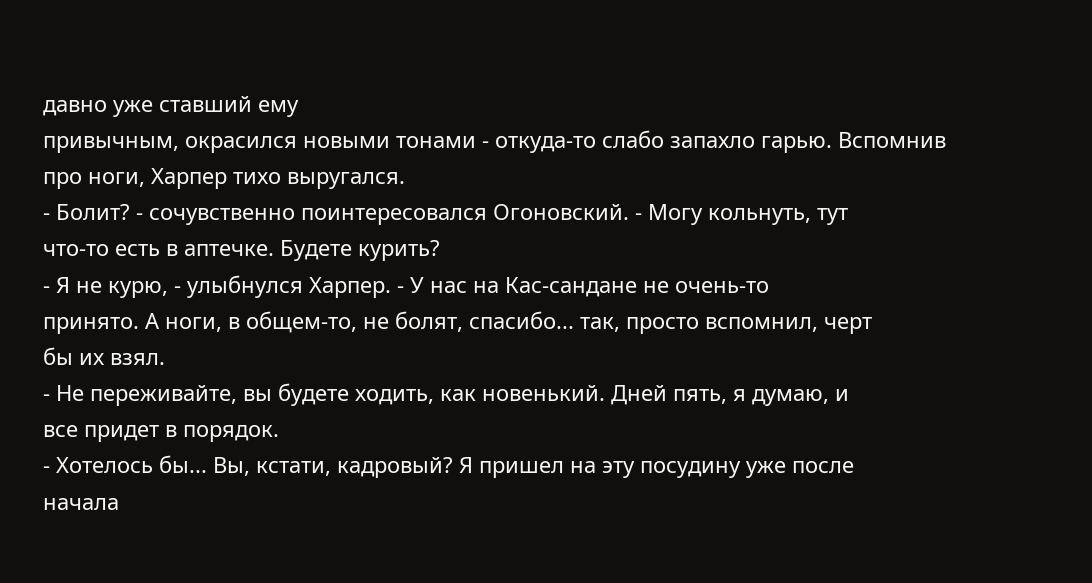давно уже ставший ему
привычным, окрасился новыми тонами - откуда-то слабо запахло гарью. Вспомнив
про ноги, Харпер тихо выругался.
- Болит? - сочувственно поинтересовался Огоновский. - Могу кольнуть, тут
что-то есть в аптечке. Будете курить?
- Я не курю, - улыбнулся Харпер. - У нас на Кас-сандане не очень-то
принято. А ноги, в общем-то, не болят, спасибо... так, просто вспомнил, черт
бы их взял.
- Не переживайте, вы будете ходить, как новенький. Дней пять, я думаю, и
все придет в порядок.
- Хотелось бы... Вы, кстати, кадровый? Я пришел на эту посудину уже после
начала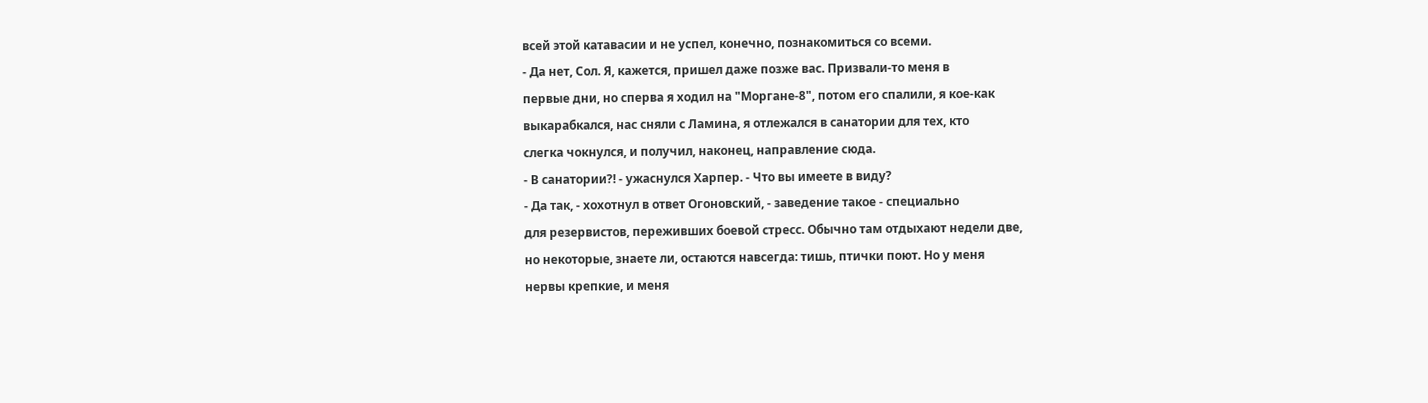всей этой катавасии и не успел, конечно, познакомиться со всеми.
- Да нет, Сол. Я, кажется, пришел даже позже вас. Призвали-то меня в
первые дни, но сперва я ходил на "Моргане-8", потом его спалили, я кое-как
выкарабкался, нас сняли с Ламина, я отлежался в санатории для тех, кто
слегка чокнулся, и получил, наконец, направление сюда.
- В санатории?! - ужаснулся Харпер. - Что вы имеете в виду?
- Да так, - хохотнул в ответ Огоновский, - заведение такое - специально
для резервистов, переживших боевой стресс. Обычно там отдыхают недели две,
но некоторые, знаете ли, остаются навсегда: тишь, птички поют. Но у меня
нервы крепкие, и меня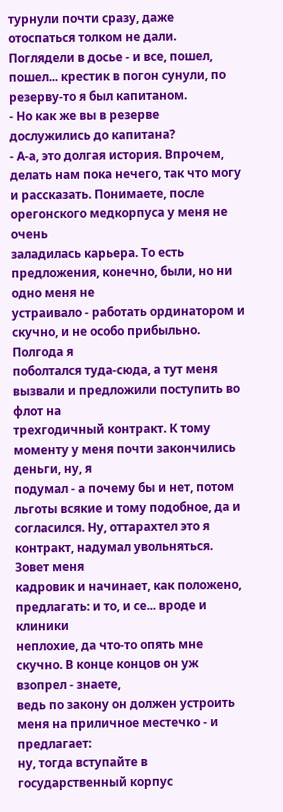турнули почти сразу, даже отоспаться толком не дали.
Поглядели в досье - и все, пошел, пошел... крестик в погон сунули, по
резерву-то я был капитаном.
- Но как же вы в резерве дослужились до капитана?
- А-а, это долгая история. Впрочем, делать нам пока нечего, так что могу
и рассказать. Понимаете, после орегонского медкорпуса у меня не очень
заладилась карьера. То есть предложения, конечно, были, но ни одно меня не
устраивало - работать ординатором и скучно, и не особо прибыльно. Полгода я
поболтался туда-сюда, а тут меня вызвали и предложили поступить во флот на
трехгодичный контракт. К тому моменту у меня почти закончились деньги, ну, я
подумал - а почему бы и нет, потом льготы всякие и тому подобное, да и
согласился. Ну, оттарахтел это я контракт, надумал увольняться. Зовет меня
кадровик и начинает, как положено, предлагать: и то, и се... вроде и клиники
неплохие, да что-то опять мне скучно. В конце концов он уж взопрел - знаете,
ведь по закону он должен устроить меня на приличное местечко - и предлагает:
ну, тогда вступайте в государственный корпус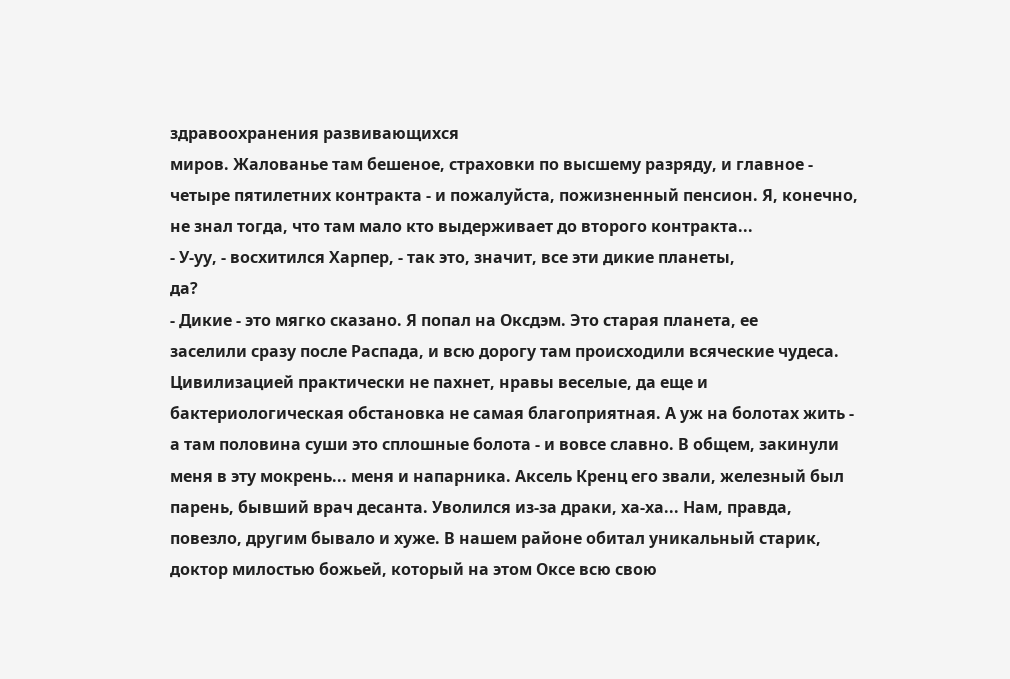здравоохранения развивающихся
миров. Жалованье там бешеное, страховки по высшему разряду, и главное -
четыре пятилетних контракта - и пожалуйста, пожизненный пенсион. Я, конечно,
не знал тогда, что там мало кто выдерживает до второго контракта...
- У-уу, - восхитился Харпер, - так это, значит, все эти дикие планеты,
да?
- Дикие - это мягко сказано. Я попал на Оксдэм. Это старая планета, ее
заселили сразу после Распада, и всю дорогу там происходили всяческие чудеса.
Цивилизацией практически не пахнет, нравы веселые, да еще и
бактериологическая обстановка не самая благоприятная. А уж на болотах жить -
а там половина суши это сплошные болота - и вовсе славно. В общем, закинули
меня в эту мокрень... меня и напарника. Аксель Кренц его звали, железный был
парень, бывший врач десанта. Уволился из-за драки, ха-ха... Нам, правда,
повезло, другим бывало и хуже. В нашем районе обитал уникальный старик,
доктор милостью божьей, который на этом Оксе всю свою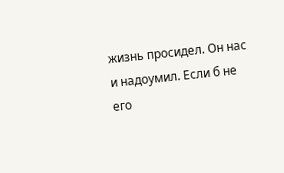жизнь просидел. Он нас
и надоумил. Если б не его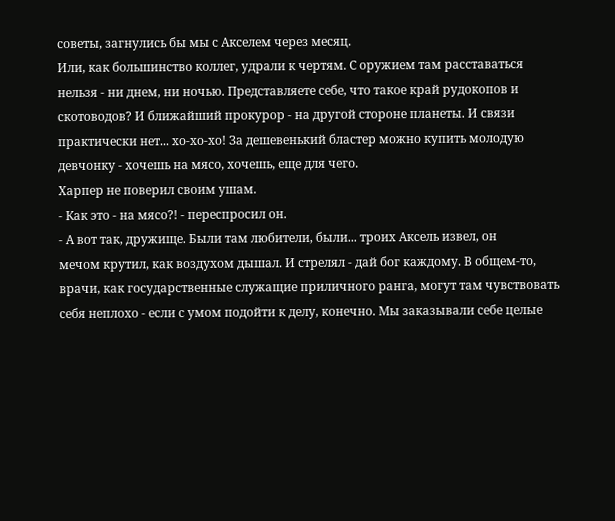советы, загнулись бы мы с Акселем через месяц.
Или, как большинство коллег, удрали к чертям. С оружием там расставаться
нельзя - ни днем, ни ночью. Представляете себе, что такое край рудокопов и
скотоводов? И ближайший прокурор - на другой стороне планеты. И связи
практически нет... хо-хо-хо! За дешевенький бластер можно купить молодую
девчонку - хочешь на мясо, хочешь, еще для чего.
Харпер не поверил своим ушам.
- Как это - на мясо?! - переспросил он.
- А вот так, дружище. Были там любители, были... троих Аксель извел, он
мечом крутил, как воздухом дышал. И стрелял - дай бог каждому. В общем-то,
врачи, как государственные служащие приличного ранга, могут там чувствовать
себя неплохо - если с умом подойти к делу, конечно. Мы заказывали себе целые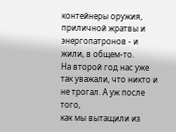контейнеры оружия, приличной жратвы и энергопатронов - и жили, в общем-то.
На второй год нас уже так уважали, что никто и не трогал. А уж после того,
как мы вытащили из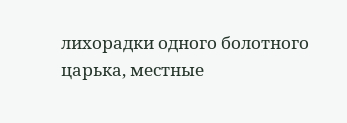лихорадки одного болотного царька, местные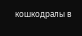кошкодралы в